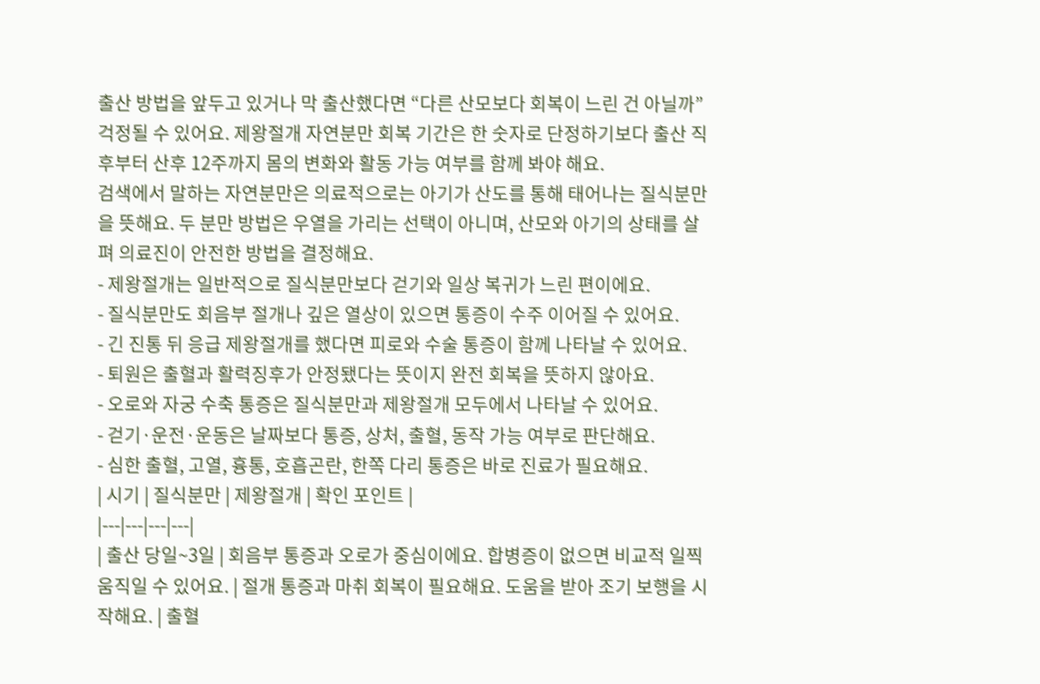출산 방법을 앞두고 있거나 막 출산했다면 “다른 산모보다 회복이 느린 건 아닐까” 걱정될 수 있어요. 제왕절개 자연분만 회복 기간은 한 숫자로 단정하기보다 출산 직후부터 산후 12주까지 몸의 변화와 활동 가능 여부를 함께 봐야 해요.
검색에서 말하는 자연분만은 의료적으로는 아기가 산도를 통해 태어나는 질식분만을 뜻해요. 두 분만 방법은 우열을 가리는 선택이 아니며, 산모와 아기의 상태를 살펴 의료진이 안전한 방법을 결정해요.
- 제왕절개는 일반적으로 질식분만보다 걷기와 일상 복귀가 느린 편이에요.
- 질식분만도 회음부 절개나 깊은 열상이 있으면 통증이 수주 이어질 수 있어요.
- 긴 진통 뒤 응급 제왕절개를 했다면 피로와 수술 통증이 함께 나타날 수 있어요.
- 퇴원은 출혈과 활력징후가 안정됐다는 뜻이지 완전 회복을 뜻하지 않아요.
- 오로와 자궁 수축 통증은 질식분만과 제왕절개 모두에서 나타날 수 있어요.
- 걷기·운전·운동은 날짜보다 통증, 상처, 출혈, 동작 가능 여부로 판단해요.
- 심한 출혈, 고열, 흉통, 호흡곤란, 한쪽 다리 통증은 바로 진료가 필요해요.
| 시기 | 질식분만 | 제왕절개 | 확인 포인트 |
|---|---|---|---|
| 출산 당일~3일 | 회음부 통증과 오로가 중심이에요. 합병증이 없으면 비교적 일찍 움직일 수 있어요. | 절개 통증과 마취 회복이 필요해요. 도움을 받아 조기 보행을 시작해요. | 출혈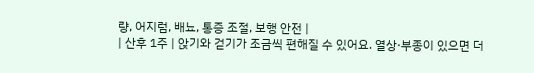량, 어지럼, 배뇨, 통증 조절, 보행 안전 |
| 산후 1주 | 앉기와 걷기가 조금씩 편해질 수 있어요. 열상·부종이 있으면 더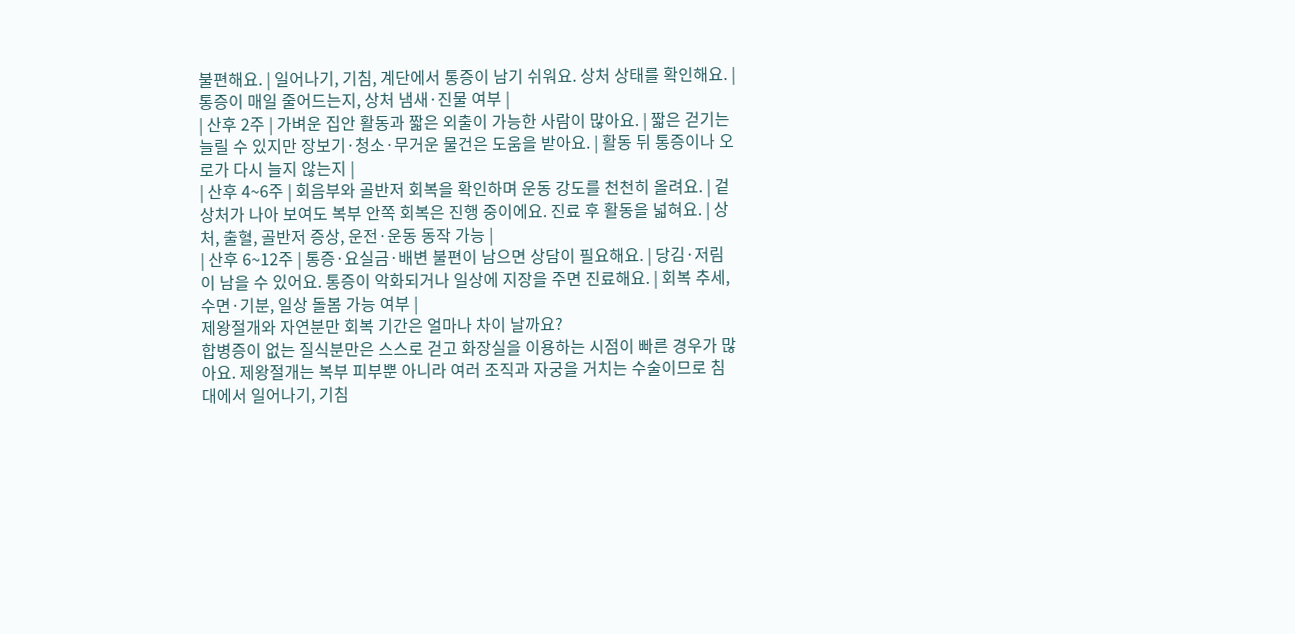불편해요. | 일어나기, 기침, 계단에서 통증이 남기 쉬워요. 상처 상태를 확인해요. | 통증이 매일 줄어드는지, 상처 냄새·진물 여부 |
| 산후 2주 | 가벼운 집안 활동과 짧은 외출이 가능한 사람이 많아요. | 짧은 걷기는 늘릴 수 있지만 장보기·청소·무거운 물건은 도움을 받아요. | 활동 뒤 통증이나 오로가 다시 늘지 않는지 |
| 산후 4~6주 | 회음부와 골반저 회복을 확인하며 운동 강도를 천천히 올려요. | 겉상처가 나아 보여도 복부 안쪽 회복은 진행 중이에요. 진료 후 활동을 넓혀요. | 상처, 출혈, 골반저 증상, 운전·운동 동작 가능 |
| 산후 6~12주 | 통증·요실금·배변 불편이 남으면 상담이 필요해요. | 당김·저림이 남을 수 있어요. 통증이 악화되거나 일상에 지장을 주면 진료해요. | 회복 추세, 수면·기분, 일상 돌봄 가능 여부 |
제왕절개와 자연분만 회복 기간은 얼마나 차이 날까요?
합병증이 없는 질식분만은 스스로 걷고 화장실을 이용하는 시점이 빠른 경우가 많아요. 제왕절개는 복부 피부뿐 아니라 여러 조직과 자궁을 거치는 수술이므로 침대에서 일어나기, 기침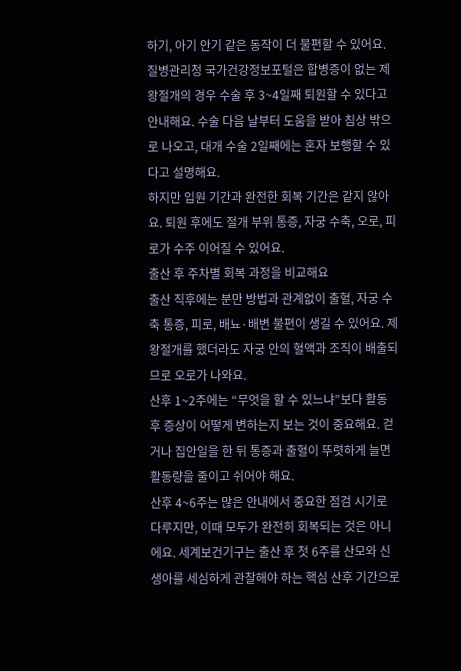하기, 아기 안기 같은 동작이 더 불편할 수 있어요.
질병관리청 국가건강정보포털은 합병증이 없는 제왕절개의 경우 수술 후 3~4일째 퇴원할 수 있다고 안내해요. 수술 다음 날부터 도움을 받아 침상 밖으로 나오고, 대개 수술 2일째에는 혼자 보행할 수 있다고 설명해요.
하지만 입원 기간과 완전한 회복 기간은 같지 않아요. 퇴원 후에도 절개 부위 통증, 자궁 수축, 오로, 피로가 수주 이어질 수 있어요.
출산 후 주차별 회복 과정을 비교해요
출산 직후에는 분만 방법과 관계없이 출혈, 자궁 수축 통증, 피로, 배뇨·배변 불편이 생길 수 있어요. 제왕절개를 했더라도 자궁 안의 혈액과 조직이 배출되므로 오로가 나와요.
산후 1~2주에는 “무엇을 할 수 있느냐”보다 활동 후 증상이 어떻게 변하는지 보는 것이 중요해요. 걷거나 집안일을 한 뒤 통증과 출혈이 뚜렷하게 늘면 활동량을 줄이고 쉬어야 해요.
산후 4~6주는 많은 안내에서 중요한 점검 시기로 다루지만, 이때 모두가 완전히 회복되는 것은 아니에요. 세계보건기구는 출산 후 첫 6주를 산모와 신생아를 세심하게 관찰해야 하는 핵심 산후 기간으로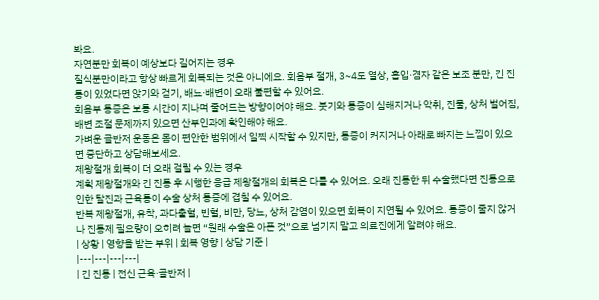봐요.
자연분만 회복이 예상보다 길어지는 경우
질식분만이라고 항상 빠르게 회복되는 것은 아니에요. 회음부 절개, 3~4도 열상, 흡입·겸자 같은 보조 분만, 긴 진통이 있었다면 앉기와 걷기, 배뇨·배변이 오래 불편할 수 있어요.
회음부 통증은 보통 시간이 지나며 줄어드는 방향이어야 해요. 붓기와 통증이 심해지거나 악취, 진물, 상처 벌어짐, 배변 조절 문제까지 있으면 산부인과에 확인해야 해요.
가벼운 골반저 운동은 몸이 편안한 범위에서 일찍 시작할 수 있지만, 통증이 커지거나 아래로 빠지는 느낌이 있으면 중단하고 상담해보세요.
제왕절개 회복이 더 오래 걸릴 수 있는 경우
계획 제왕절개와 긴 진통 후 시행한 응급 제왕절개의 회복은 다를 수 있어요. 오래 진통한 뒤 수술했다면 진통으로 인한 탈진과 근육통이 수술 상처 통증에 겹칠 수 있어요.
반복 제왕절개, 유착, 과다출혈, 빈혈, 비만, 당뇨, 상처 감염이 있으면 회복이 지연될 수 있어요. 통증이 줄지 않거나 진통제 필요량이 오히려 늘면 “원래 수술은 아픈 것”으로 넘기지 말고 의료진에게 알려야 해요.
| 상황 | 영향을 받는 부위 | 회복 영향 | 상담 기준 |
|---|---|---|---|
| 긴 진통 | 전신 근육·골반저 |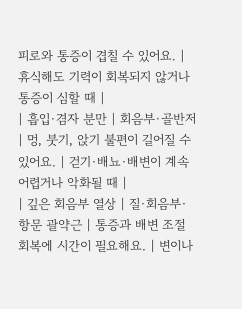피로와 통증이 겹칠 수 있어요. | 휴식해도 기력이 회복되지 않거나 통증이 심할 때 |
| 흡입·겸자 분만 | 회음부·골반저 | 멍, 붓기, 앉기 불편이 길어질 수 있어요. | 걷기·배뇨·배변이 계속 어렵거나 악화될 때 |
| 깊은 회음부 열상 | 질·회음부·항문 괄약근 | 통증과 배변 조절 회복에 시간이 필요해요. | 변이나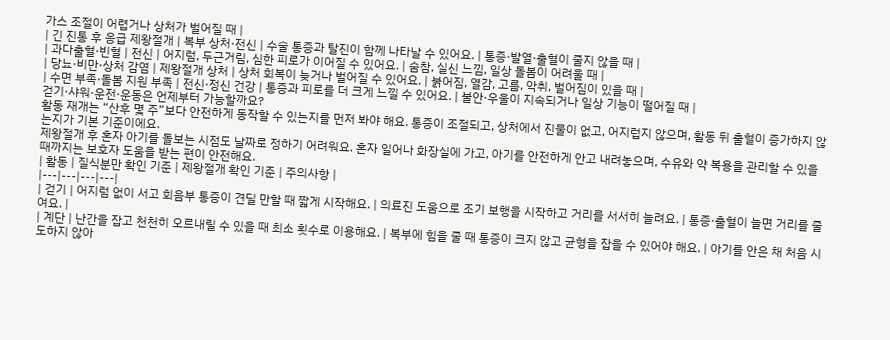가스 조절이 어렵거나 상처가 벌어질 때 |
| 긴 진통 후 응급 제왕절개 | 복부 상처·전신 | 수술 통증과 탈진이 함께 나타날 수 있어요. | 통증·발열·출혈이 줄지 않을 때 |
| 과다출혈·빈혈 | 전신 | 어지럼, 두근거림, 심한 피로가 이어질 수 있어요. | 숨참, 실신 느낌, 일상 돌봄이 어려울 때 |
| 당뇨·비만·상처 감염 | 제왕절개 상처 | 상처 회복이 늦거나 벌어질 수 있어요. | 붉어짐, 열감, 고름, 악취, 벌어짐이 있을 때 |
| 수면 부족·돌봄 지원 부족 | 전신·정신 건강 | 통증과 피로를 더 크게 느낄 수 있어요. | 불안·우울이 지속되거나 일상 기능이 떨어질 때 |
걷기·샤워·운전·운동은 언제부터 가능할까요?
활동 재개는 “산후 몇 주”보다 안전하게 동작할 수 있는지를 먼저 봐야 해요. 통증이 조절되고, 상처에서 진물이 없고, 어지럽지 않으며, 활동 뒤 출혈이 증가하지 않는지가 기본 기준이에요.
제왕절개 후 혼자 아기를 돌보는 시점도 날짜로 정하기 어려워요. 혼자 일어나 화장실에 가고, 아기를 안전하게 안고 내려놓으며, 수유와 약 복용을 관리할 수 있을 때까지는 보호자 도움을 받는 편이 안전해요.
| 활동 | 질식분만 확인 기준 | 제왕절개 확인 기준 | 주의사항 |
|---|---|---|---|
| 걷기 | 어지럼 없이 서고 회음부 통증이 견딜 만할 때 짧게 시작해요. | 의료진 도움으로 조기 보행을 시작하고 거리를 서서히 늘려요. | 통증·출혈이 늘면 거리를 줄여요. |
| 계단 | 난간을 잡고 천천히 오르내릴 수 있을 때 최소 횟수로 이용해요. | 복부에 힘을 줄 때 통증이 크지 않고 균형을 잡을 수 있어야 해요. | 아기를 안은 채 처음 시도하지 않아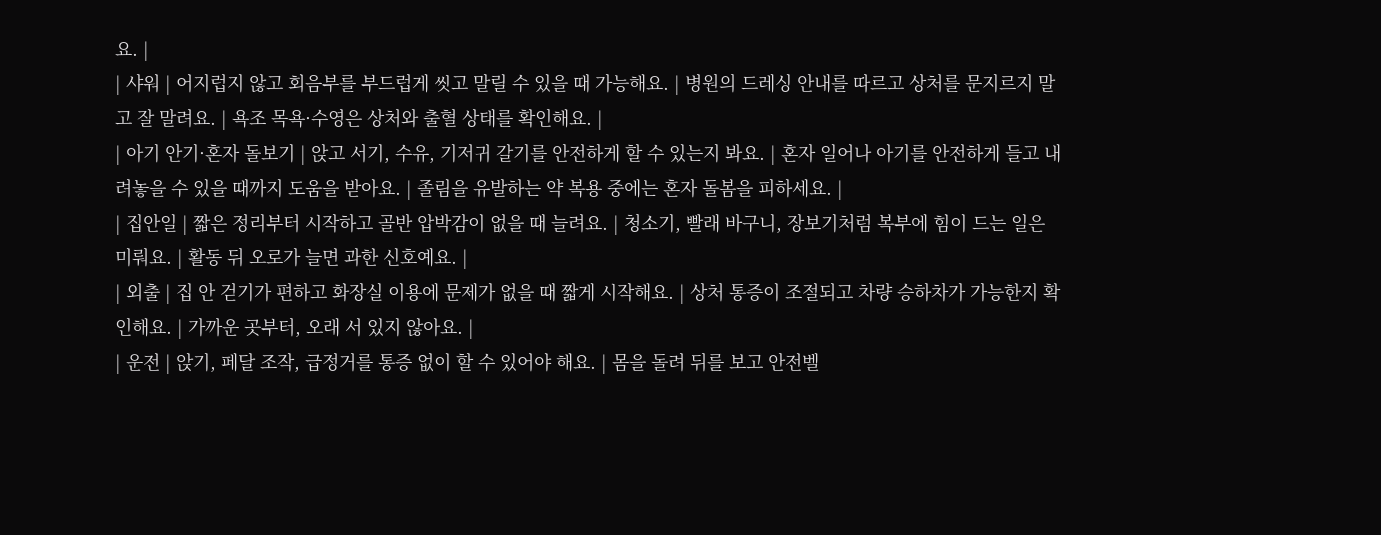요. |
| 샤워 | 어지럽지 않고 회음부를 부드럽게 씻고 말릴 수 있을 때 가능해요. | 병원의 드레싱 안내를 따르고 상처를 문지르지 말고 잘 말려요. | 욕조 목욕·수영은 상처와 출혈 상태를 확인해요. |
| 아기 안기·혼자 돌보기 | 앉고 서기, 수유, 기저귀 갈기를 안전하게 할 수 있는지 봐요. | 혼자 일어나 아기를 안전하게 들고 내려놓을 수 있을 때까지 도움을 받아요. | 졸림을 유발하는 약 복용 중에는 혼자 돌봄을 피하세요. |
| 집안일 | 짧은 정리부터 시작하고 골반 압박감이 없을 때 늘려요. | 청소기, 빨래 바구니, 장보기처럼 복부에 힘이 드는 일은 미뤄요. | 활동 뒤 오로가 늘면 과한 신호예요. |
| 외출 | 집 안 걷기가 편하고 화장실 이용에 문제가 없을 때 짧게 시작해요. | 상처 통증이 조절되고 차량 승하차가 가능한지 확인해요. | 가까운 곳부터, 오래 서 있지 않아요. |
| 운전 | 앉기, 페달 조작, 급정거를 통증 없이 할 수 있어야 해요. | 몸을 돌려 뒤를 보고 안전벨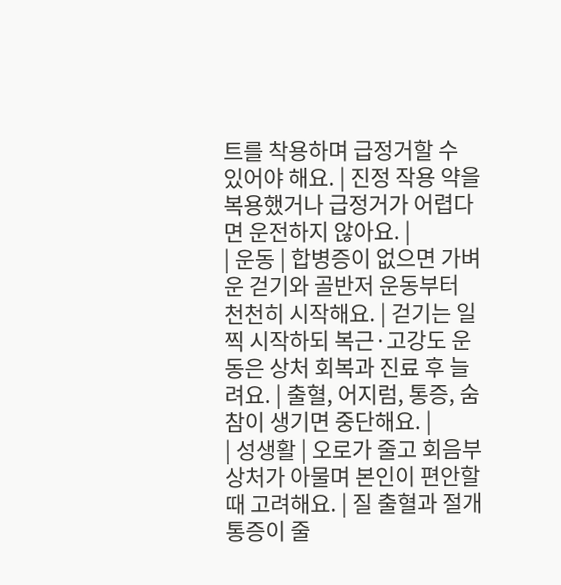트를 착용하며 급정거할 수 있어야 해요. | 진정 작용 약을 복용했거나 급정거가 어렵다면 운전하지 않아요. |
| 운동 | 합병증이 없으면 가벼운 걷기와 골반저 운동부터 천천히 시작해요. | 걷기는 일찍 시작하되 복근·고강도 운동은 상처 회복과 진료 후 늘려요. | 출혈, 어지럼, 통증, 숨참이 생기면 중단해요. |
| 성생활 | 오로가 줄고 회음부 상처가 아물며 본인이 편안할 때 고려해요. | 질 출혈과 절개 통증이 줄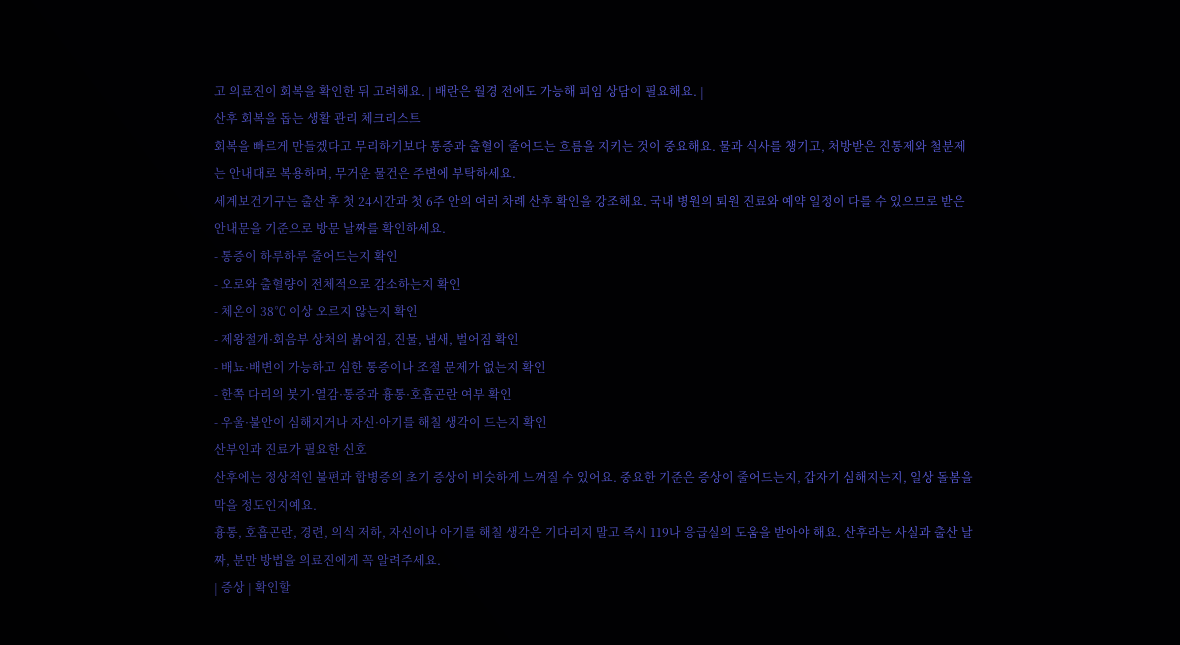고 의료진이 회복을 확인한 뒤 고려해요. | 배란은 월경 전에도 가능해 피임 상담이 필요해요. |
산후 회복을 돕는 생활 관리 체크리스트
회복을 빠르게 만들겠다고 무리하기보다 통증과 출혈이 줄어드는 흐름을 지키는 것이 중요해요. 물과 식사를 챙기고, 처방받은 진통제와 철분제는 안내대로 복용하며, 무거운 물건은 주변에 부탁하세요.
세계보건기구는 출산 후 첫 24시간과 첫 6주 안의 여러 차례 산후 확인을 강조해요. 국내 병원의 퇴원 진료와 예약 일정이 다를 수 있으므로 받은 안내문을 기준으로 방문 날짜를 확인하세요.
- 통증이 하루하루 줄어드는지 확인
- 오로와 출혈량이 전체적으로 감소하는지 확인
- 체온이 38℃ 이상 오르지 않는지 확인
- 제왕절개·회음부 상처의 붉어짐, 진물, 냄새, 벌어짐 확인
- 배뇨·배변이 가능하고 심한 통증이나 조절 문제가 없는지 확인
- 한쪽 다리의 붓기·열감·통증과 흉통·호흡곤란 여부 확인
- 우울·불안이 심해지거나 자신·아기를 해칠 생각이 드는지 확인
산부인과 진료가 필요한 신호
산후에는 정상적인 불편과 합병증의 초기 증상이 비슷하게 느껴질 수 있어요. 중요한 기준은 증상이 줄어드는지, 갑자기 심해지는지, 일상 돌봄을 막을 정도인지예요.
흉통, 호흡곤란, 경련, 의식 저하, 자신이나 아기를 해칠 생각은 기다리지 말고 즉시 119나 응급실의 도움을 받아야 해요. 산후라는 사실과 출산 날짜, 분만 방법을 의료진에게 꼭 알려주세요.
| 증상 | 확인할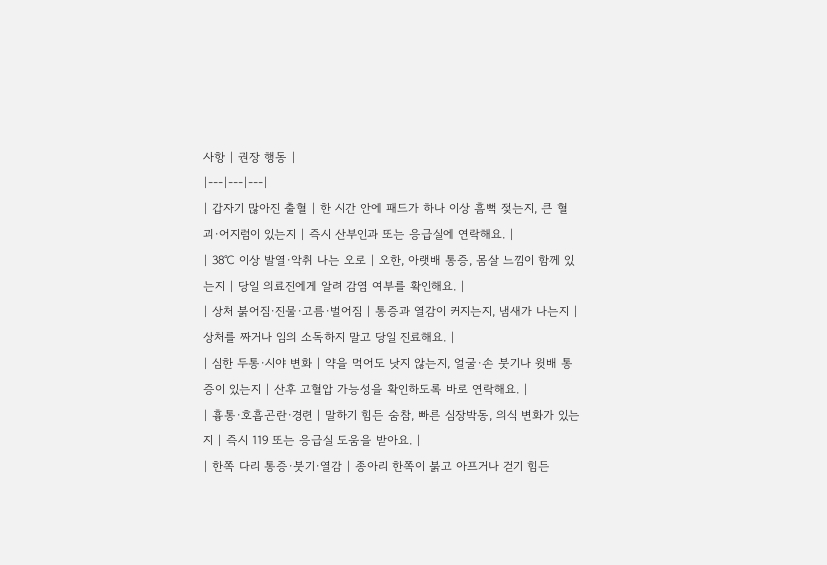사항 | 권장 행동 |
|---|---|---|
| 갑자기 많아진 출혈 | 한 시간 안에 패드가 하나 이상 흠뻑 젖는지, 큰 혈괴·어지럼이 있는지 | 즉시 산부인과 또는 응급실에 연락해요. |
| 38℃ 이상 발열·악취 나는 오로 | 오한, 아랫배 통증, 몸살 느낌이 함께 있는지 | 당일 의료진에게 알려 감염 여부를 확인해요. |
| 상처 붉어짐·진물·고름·벌어짐 | 통증과 열감이 커지는지, 냄새가 나는지 | 상처를 짜거나 임의 소독하지 말고 당일 진료해요. |
| 심한 두통·시야 변화 | 약을 먹어도 낫지 않는지, 얼굴·손 붓기나 윗배 통증이 있는지 | 산후 고혈압 가능성을 확인하도록 바로 연락해요. |
| 흉통·호흡곤란·경련 | 말하기 힘든 숨참, 빠른 심장박동, 의식 변화가 있는지 | 즉시 119 또는 응급실 도움을 받아요. |
| 한쪽 다리 통증·붓기·열감 | 종아리 한쪽이 붉고 아프거나 걷기 힘든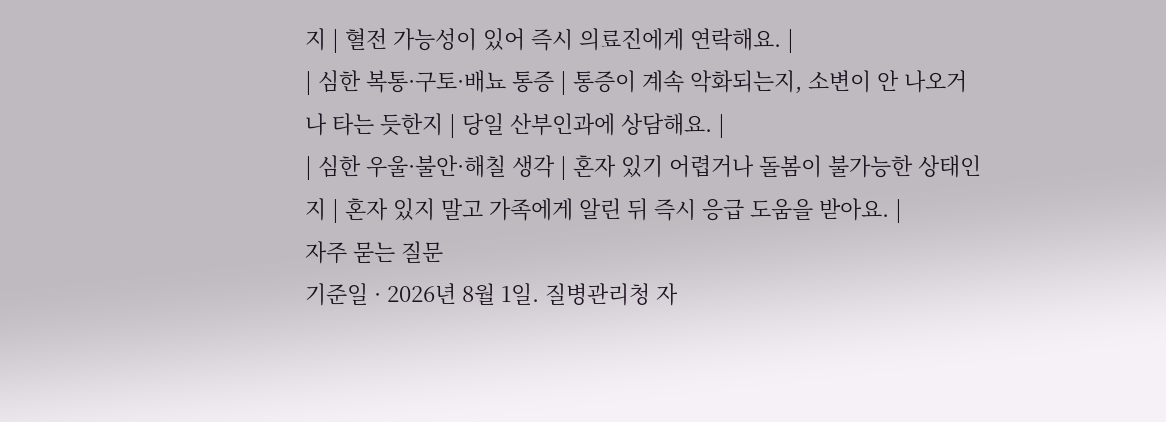지 | 혈전 가능성이 있어 즉시 의료진에게 연락해요. |
| 심한 복통·구토·배뇨 통증 | 통증이 계속 악화되는지, 소변이 안 나오거나 타는 듯한지 | 당일 산부인과에 상담해요. |
| 심한 우울·불안·해칠 생각 | 혼자 있기 어렵거나 돌봄이 불가능한 상태인지 | 혼자 있지 말고 가족에게 알린 뒤 즉시 응급 도움을 받아요. |
자주 묻는 질문
기준일 · 2026년 8월 1일. 질병관리청 자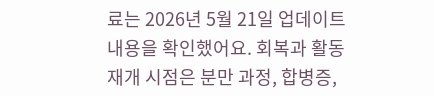료는 2026년 5월 21일 업데이트 내용을 확인했어요. 회복과 활동 재개 시점은 분만 과정, 합병증,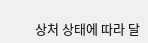상처 상태에 따라 달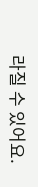라질 수 있어요.